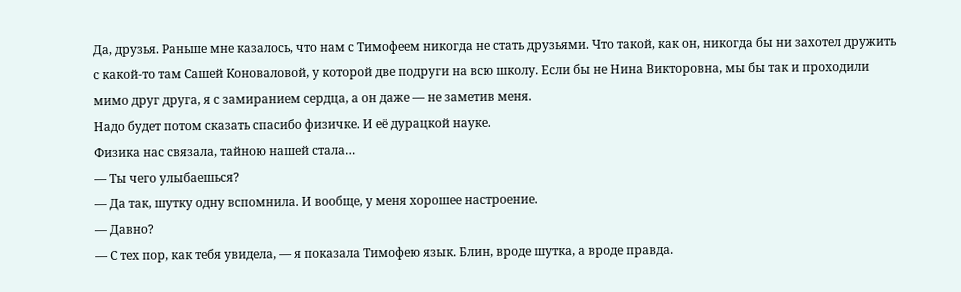Да, друзья. Раньше мне казалось, что нам с Тимофеем никогда не стать друзьями. Что такой, как он, никогда бы ни захотел дружить с какой-то там Сашей Коноваловой, у которой две подруги на всю школу. Если бы не Нина Викторовна, мы бы так и проходили мимо друг друга, я с замиранием сердца, а он даже — не заметив меня.
Надо будет потом сказать спасибо физичке. И её дурацкой науке.
Физика нас связала, тайною нашей стала…
— Ты чего улыбаешься?
— Да так, шутку одну вспомнила. И вообще, у меня хорошее настроение.
— Давно?
— С тех пор, как тебя увидела, — я показала Тимофею язык. Блин, вроде шутка, а вроде правда.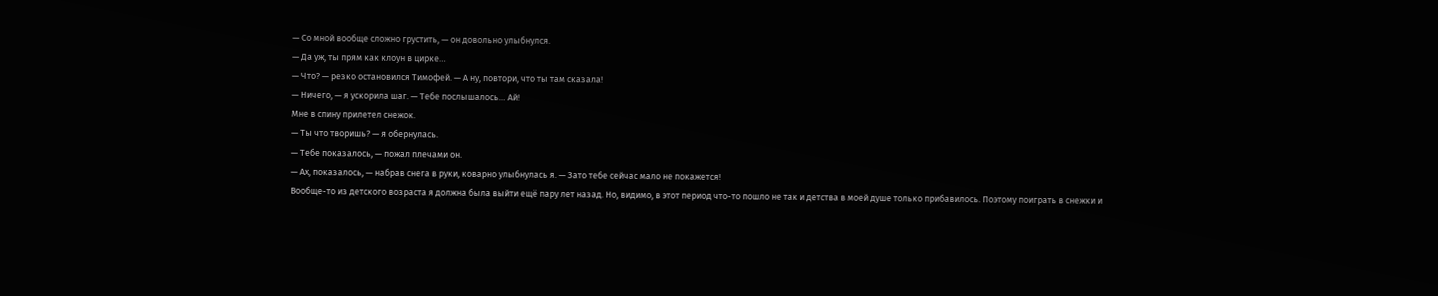— Со мной вообще сложно грустить, — он довольно улыбнулся.
— Да уж, ты прям как клоун в цирке…
— Что? — резко остановился Тимофей. — А ну, повтори, что ты там сказала!
— Ничего, — я ускорила шаг. — Тебе послышалось… Ай!
Мне в спину прилетел снежок.
— Ты что творишь? — я обернулась.
— Тебе показалось, — пожал плечами он.
— Ах, показалось, — набрав снега в руки, коварно улыбнулась я. — Зато тебе сейчас мало не покажется!
Вообще-то из детского возраста я должна была выйти ещё пару лет назад. Но, видимо, в этот период что-то пошло не так и детства в моей душе только прибавилось. Поэтому поиграть в снежки и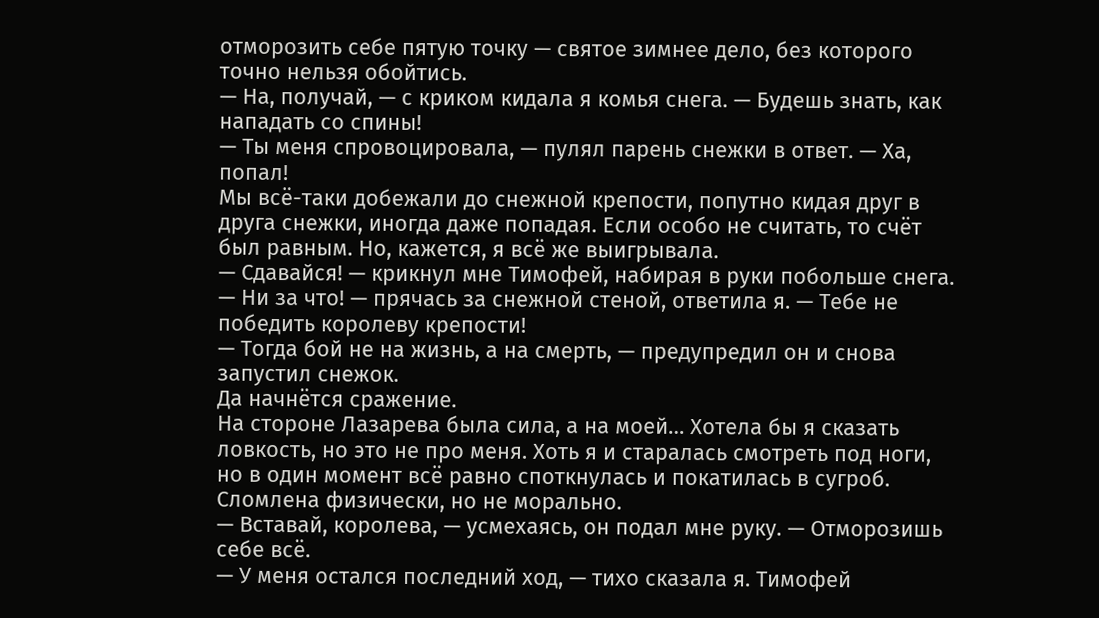отморозить себе пятую точку — святое зимнее дело, без которого точно нельзя обойтись.
— На, получай, — с криком кидала я комья снега. — Будешь знать, как нападать со спины!
— Ты меня спровоцировала, — пулял парень снежки в ответ. — Ха, попал!
Мы всё-таки добежали до снежной крепости, попутно кидая друг в друга снежки, иногда даже попадая. Если особо не считать, то счёт был равным. Но, кажется, я всё же выигрывала.
— Сдавайся! — крикнул мне Тимофей, набирая в руки побольше снега.
— Ни за что! — прячась за снежной стеной, ответила я. — Тебе не победить королеву крепости!
— Тогда бой не на жизнь, а на смерть, — предупредил он и снова запустил снежок.
Да начнётся сражение.
На стороне Лазарева была сила, а на моей… Хотела бы я сказать ловкость, но это не про меня. Хоть я и старалась смотреть под ноги, но в один момент всё равно споткнулась и покатилась в сугроб.
Сломлена физически, но не морально.
— Вставай, королева, — усмехаясь, он подал мне руку. — Отморозишь себе всё.
— У меня остался последний ход, — тихо сказала я. Тимофей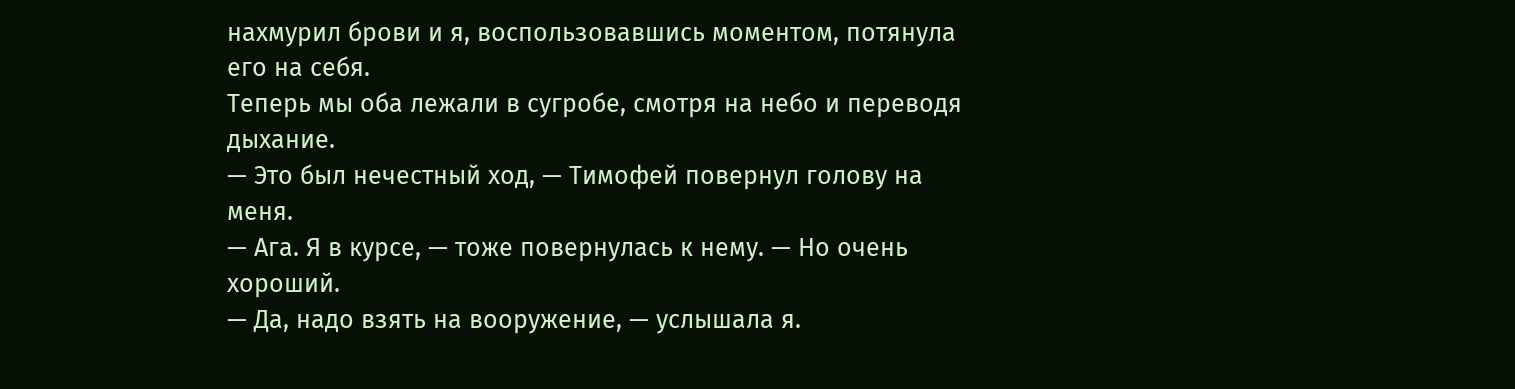нахмурил брови и я, воспользовавшись моментом, потянула его на себя.
Теперь мы оба лежали в сугробе, смотря на небо и переводя дыхание.
— Это был нечестный ход, — Тимофей повернул голову на меня.
— Ага. Я в курсе, — тоже повернулась к нему. — Но очень хороший.
— Да, надо взять на вооружение, — услышала я.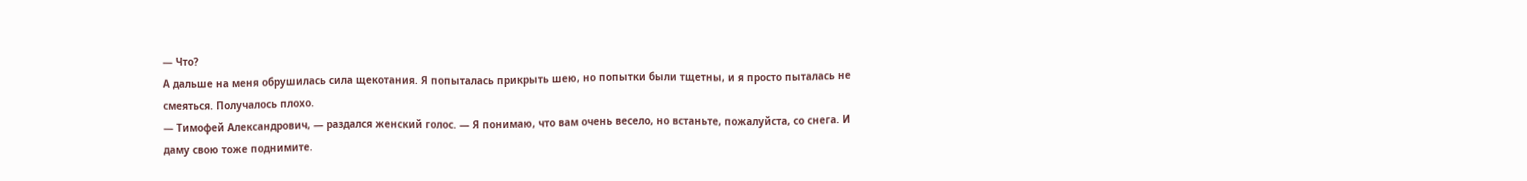— Что?
А дальше на меня обрушилась сила щекотания. Я попыталась прикрыть шею, но попытки были тщетны, и я просто пыталась не смеяться. Получалось плохо.
— Тимофей Александрович, — раздался женский голос. — Я понимаю, что вам очень весело, но встаньте, пожалуйста, со снега. И даму свою тоже поднимите.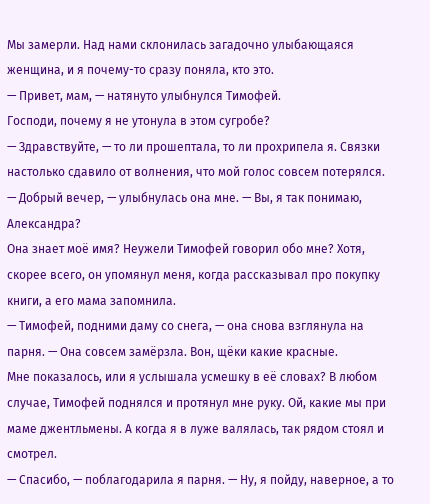Мы замерли. Над нами склонилась загадочно улыбающаяся женщина, и я почему-то сразу поняла, кто это.
— Привет, мам, — натянуто улыбнулся Тимофей.
Господи, почему я не утонула в этом сугробе?
— Здравствуйте, — то ли прошептала, то ли прохрипела я. Связки настолько сдавило от волнения, что мой голос совсем потерялся.
— Добрый вечер, — улыбнулась она мне. — Вы, я так понимаю, Александра?
Она знает моё имя? Неужели Тимофей говорил обо мне? Хотя, скорее всего, он упомянул меня, когда рассказывал про покупку книги, а его мама запомнила.
— Тимофей, подними даму со снега, — она снова взглянула на парня. — Она совсем замёрзла. Вон, щёки какие красные.
Мне показалось, или я услышала усмешку в её словах? В любом случае, Тимофей поднялся и протянул мне руку. Ой, какие мы при маме джентльмены. А когда я в луже валялась, так рядом стоял и смотрел.
— Спасибо, — поблагодарила я парня. — Ну, я пойду, наверное, а то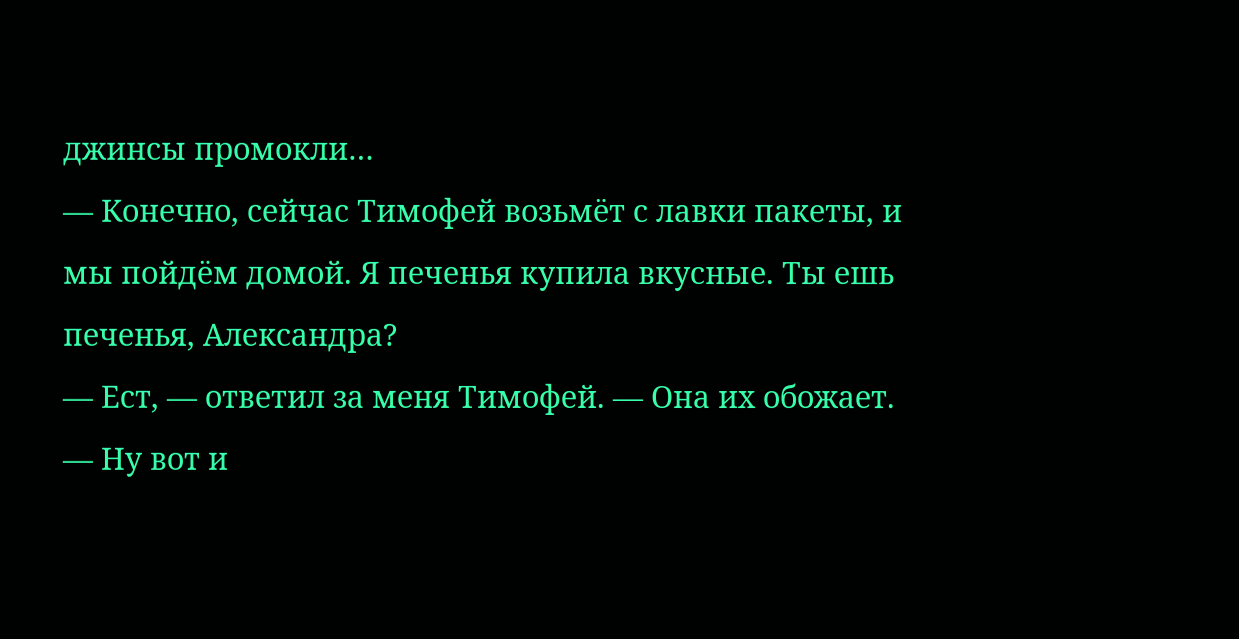джинсы промокли…
— Конечно, сейчас Тимофей возьмёт с лавки пакеты, и мы пойдём домой. Я печенья купила вкусные. Ты ешь печенья, Александра?
— Ест, — ответил за меня Тимофей. — Она их обожает.
— Ну вот и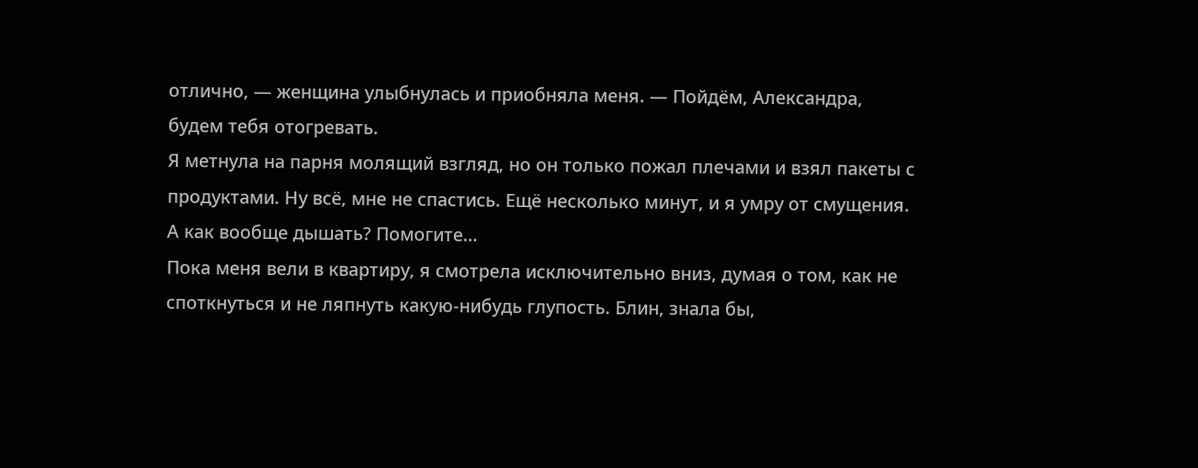отлично, — женщина улыбнулась и приобняла меня. — Пойдём, Александра, будем тебя отогревать.
Я метнула на парня молящий взгляд, но он только пожал плечами и взял пакеты с продуктами. Ну всё, мне не спастись. Ещё несколько минут, и я умру от смущения. А как вообще дышать? Помогите…
Пока меня вели в квартиру, я смотрела исключительно вниз, думая о том, как не споткнуться и не ляпнуть какую-нибудь глупость. Блин, знала бы,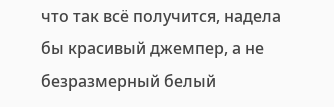что так всё получится, надела бы красивый джемпер, а не безразмерный белый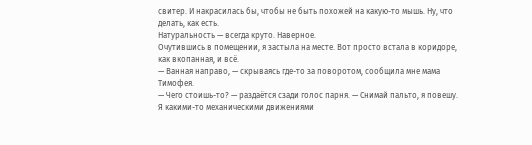свитер. И накрасилась бы, чтобы не быть похожей на какую-то мышь. Ну, что делать, как есть.
Натуральность — всегда круто. Наверное.
Очутившись в помещении, я застыла на месте. Вот просто встала в коридоре, как вкопанная, и всё.
— Ванная направо, — скрываясь где-то за поворотом, сообщила мне мама Тимофея.
— Чего стоишь-то? — раздаётся сзади голос парня. — Снимай пальто, я повешу.
Я какими-то механическими движениями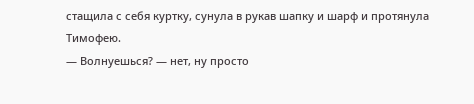стащила с себя куртку, сунула в рукав шапку и шарф и протянула Тимофею.
— Волнуешься? — нет, ну просто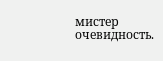мистер очевидность.